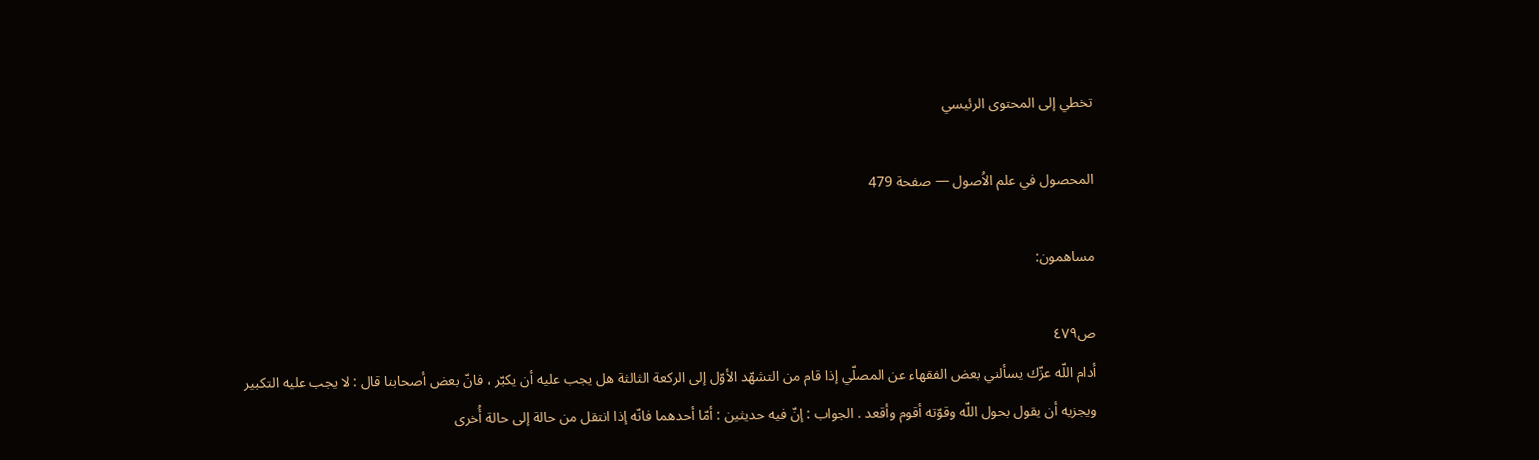تخطي إلى المحتوى الرئيسي

المحصول في علم الاُصول — صفحة 479

مساهمون:

ص٤٧٩
أدام اللّه عزّك يسألني بعض الفقهاء عن المصلّي إذا قام من التشهّد الأوّل إلى الركعة الثالثة هل يجب عليه أن يكبّر ، فانّ بعض أصحابنا قال : لا يجب عليه التكبير ويجزيه أن يقول بحول اللّه وقوّته أقوم وأقعد . الجواب : إنّ فيه حديثين : أمّا أحدهما فانّه إذا انتقل من حالة إلى حالة أُخرى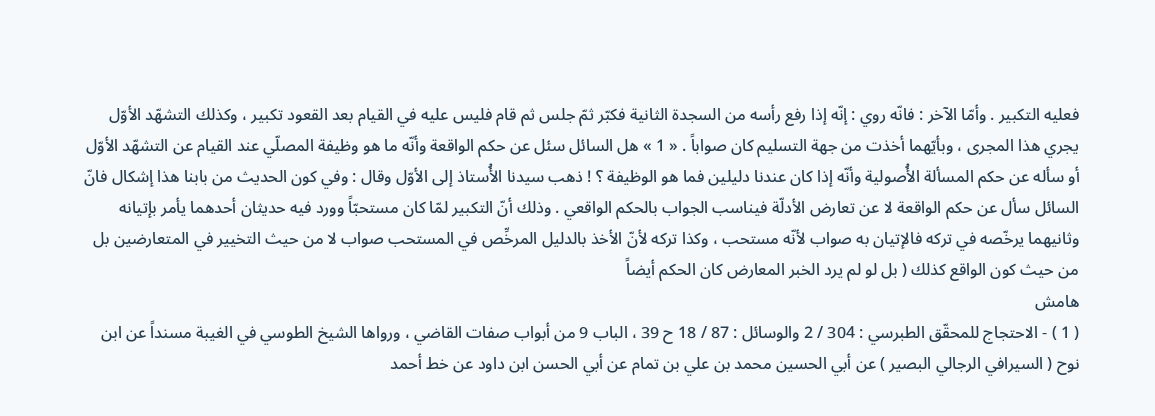فعليه التكبير . وأمّا الآخر : فانّه روي : إنّه إذا رفع رأسه من السجدة الثانية فكبّر ثمّ جلس ثم قام فليس عليه في القيام بعد القعود تكبير ، وكذلك التشهّد الأوّل يجري هذا المجرى ، وبأيّهما أخذت من جهة التسليم كان صواباً . « 1 » هل السائل سئل عن حكم الواقعة وأنّه ما هو وظيفة المصلّي عند القيام عن التشهّد الأوّل أو سأله عن حكم المسألة الأُصولية وأنّه إذا كان عندنا دليلين فما هو الوظيفة ؟ ! ذهب سيدنا الأُستاذ إلى الأوّل وقال : وفي كون الحديث من بابنا هذا إشكال فانّ السائل سأل عن حكم الواقعة لا عن تعارض الأدلّة فيناسب الجواب بالحكم الواقعي . وذلك أنّ التكبير لمّا كان مستحبّاً وورد فيه حديثان أحدهما يأمر بإتيانه وثانيهما يرخّصه في تركه فالإتيان به صواب لأنّه مستحب ، وكذا تركه لأنّ الأخذ بالدليل المرخِّص في المستحب صواب لا من حيث التخيير في المتعارضين بل من حيث كون الواقع كذلك ( بل لو لم يرد الخبر المعارض كان الحكم أيضاً
هامش
( 1 ) - الاحتجاج للمحقّق الطبرسي : 304 / 2 والوسائل : 87 / 18 ح 39 ، الباب 9 من أبواب صفات القاضي ، ورواها الشيخ الطوسي في الغيبة مسنداً عن ابن نوح ( السيرافي الرجالي البصير ) عن أبي الحسين محمد بن علي بن تمام عن أبي الحسن ابن داود عن خط أحمد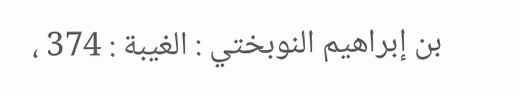بن إبراهيم النوبختي : الغيبة : 374 ،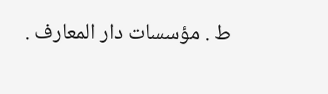ط . مؤسسات دار المعارف .